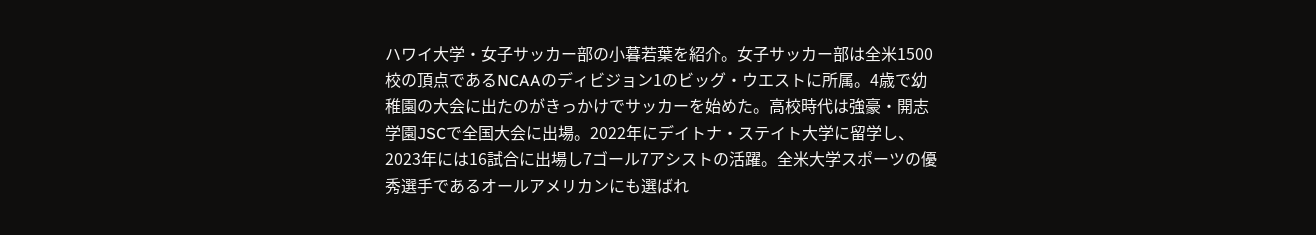ハワイ大学・女子サッカー部の小暮若葉を紹介。女子サッカー部は全米1500校の頂点であるNCAAのディビジョン1のビッグ・ウエストに所属。4歳で幼稚園の大会に出たのがきっかけでサッカーを始めた。高校時代は強豪・開志学園JSCで全国大会に出場。2022年にデイトナ・ステイト大学に留学し、2023年には16試合に出場し7ゴール7アシストの活躍。全米大学スポーツの優秀選手であるオールアメリカンにも選ばれ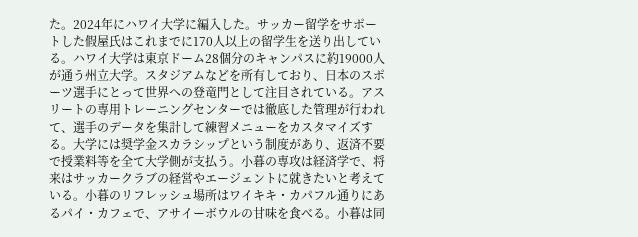た。2024年にハワイ大学に編入した。サッカー留学をサポートした假屋氏はこれまでに170人以上の留学生を送り出している。ハワイ大学は東京ドーム28個分のキャンパスに約19000人が通う州立大学。スタジアムなどを所有しており、日本のスポーツ選手にとって世界への登竜門として注目されている。アスリートの専用トレーニングセンターでは徹底した管理が行われて、選手のデータを集計して練習メニューをカスタマイズする。大学には奨学金スカラシップという制度があり、返済不要で授業料等を全て大学側が支払う。小暮の専攻は経済学で、将来はサッカークラブの経営やエージェントに就きたいと考えている。小暮のリフレッシュ場所はワイキキ・カパフル通りにあるパイ・カフェで、アサイーボウルの甘味を食べる。小暮は同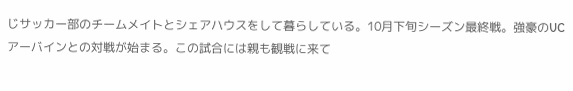じサッカー部のチームメイトとシェアハウスをして暮らしている。10月下旬シーズン最終戦。強豪のUCアーバインとの対戦が始まる。この試合には親も観戦に来て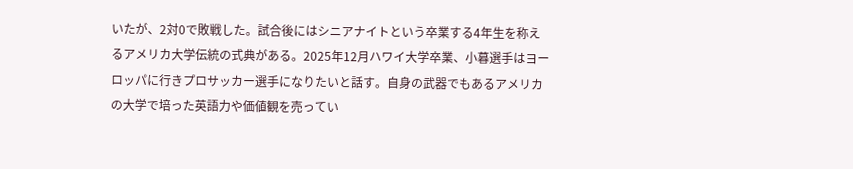いたが、2対0で敗戦した。試合後にはシニアナイトという卒業する4年生を称えるアメリカ大学伝統の式典がある。2025年12月ハワイ大学卒業、小暮選手はヨーロッパに行きプロサッカー選手になりたいと話す。自身の武器でもあるアメリカの大学で培った英語力や価値観を売ってい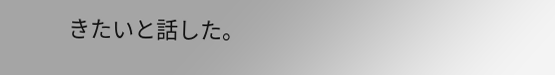きたいと話した。